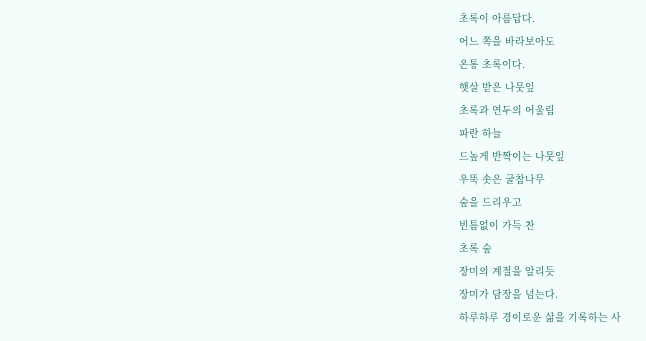초록이 아름답다.
어느 쪽을 바라보아도
온통 초록이다.
햇살 받은 나뭇잎
초록과 연두의 어울림
파란 하늘
드높게 반짝이는 나뭇잎
우뚝 솟은 굴참나무
숲을 드리우고
빈틈없이 가득 찬
초록 숲
장미의 계절을 알리듯
장미가 담장을 넘는다.
하루하루 경이로운 삶을 기록하는 사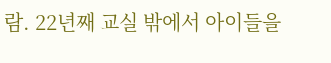람. 22년째 교실 밖에서 아이들을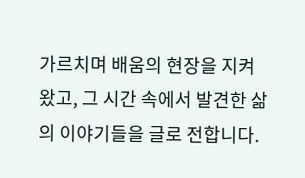가르치며 배움의 현장을 지켜왔고, 그 시간 속에서 발견한 삶의 이야기들을 글로 전합니다.